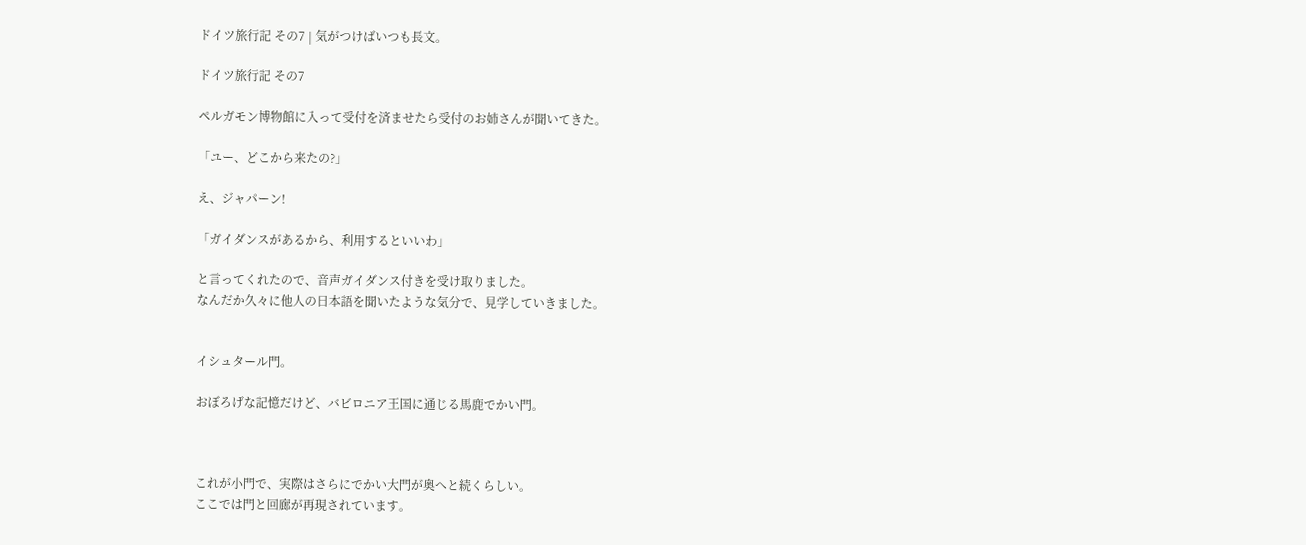ドイツ旅行記 その7 | 気がつけばいつも長文。

ドイツ旅行記 その7

ペルガモン博物館に入って受付を済ませたら受付のお姉さんが聞いてきた。

「ユー、どこから来たの?」

え、ジャパーン!

「ガイダンスがあるから、利用するといいわ」

と言ってくれたので、音声ガイダンス付きを受け取りました。
なんだか久々に他人の日本語を聞いたような気分で、見学していきました。


イシュタール門。

おぼろげな記憶だけど、バビロニア王国に通じる馬鹿でかい門。



これが小門で、実際はさらにでかい大門が奥へと続くらしい。
ここでは門と回廊が再現されています。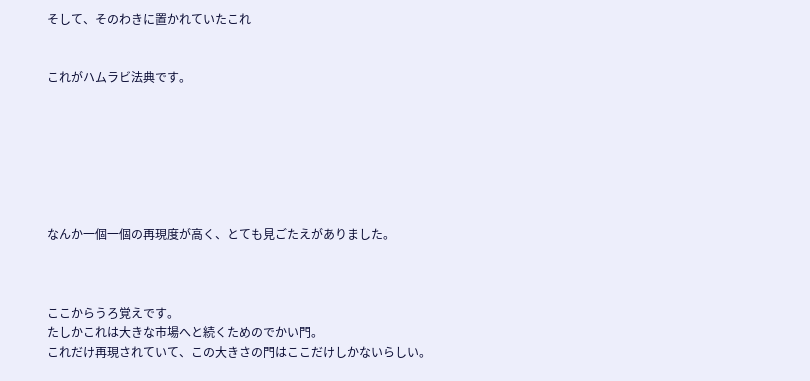そして、そのわきに置かれていたこれ


これがハムラビ法典です。







なんか一個一個の再現度が高く、とても見ごたえがありました。



ここからうろ覚えです。
たしかこれは大きな市場へと続くためのでかい門。
これだけ再現されていて、この大きさの門はここだけしかないらしい。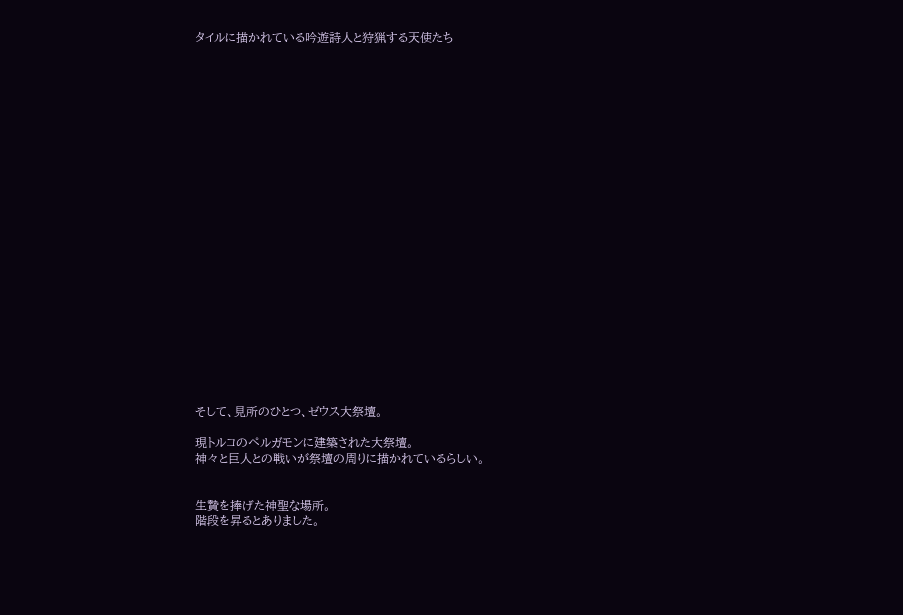タイルに描かれている吟遊詩人と狩猟する天使たち























そして、見所のひとつ、ゼウス大祭壇。

現トルコのペルガモンに建築された大祭壇。
神々と巨人との戦いが祭壇の周りに描かれているらしい。


生贄を捧げた神聖な場所。
階段を昇るとありました。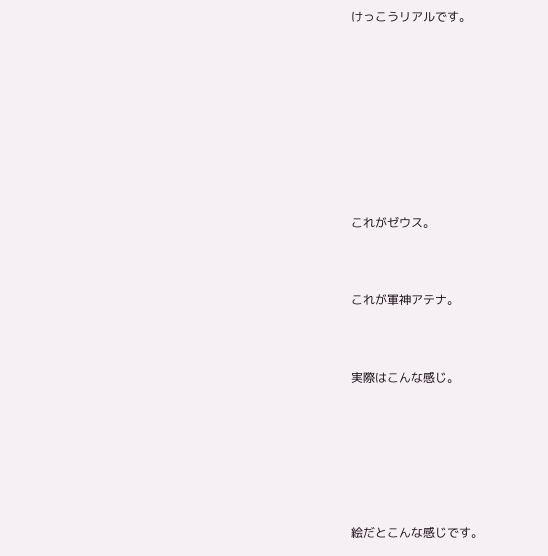けっこうリアルです。







これがゼウス。


これが軍神アテナ。


実際はこんな感じ。





絵だとこんな感じです。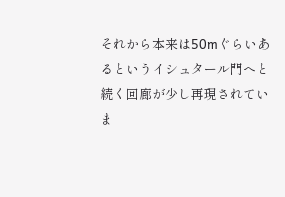それから本来は50mぐらいあるというイシュタール門へと続く回廊が少し再現されていま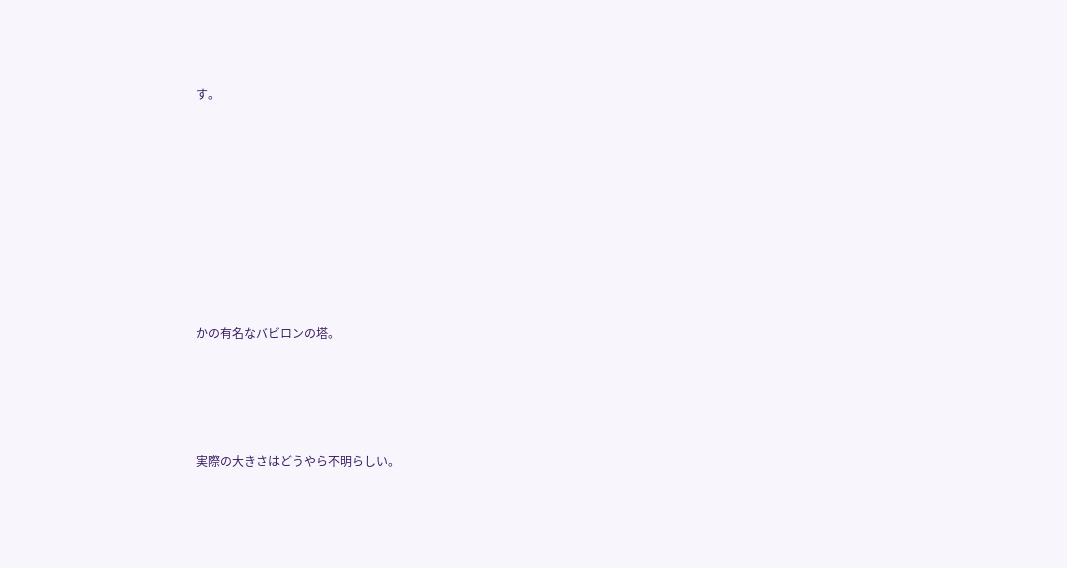す。












かの有名なバビロンの塔。






実際の大きさはどうやら不明らしい。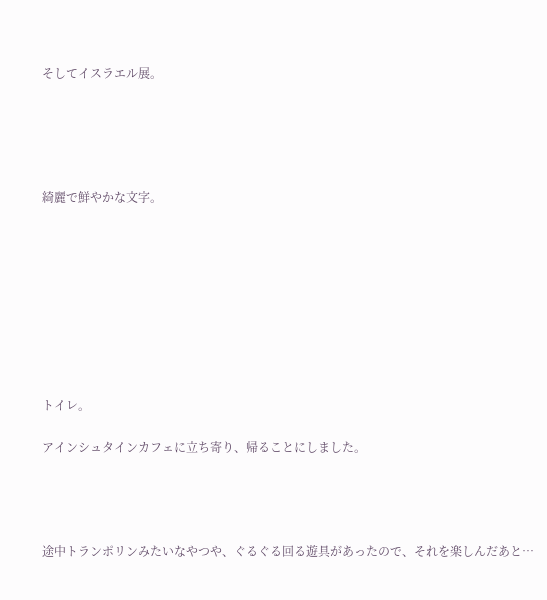そしてイスラエル展。





綺麗で鮮やかな文字。









トイレ。

アインシュタインカフェに立ち寄り、帰ることにしました。




途中トランポリンみたいなやつや、ぐるぐる回る遊具があったので、それを楽しんだあと…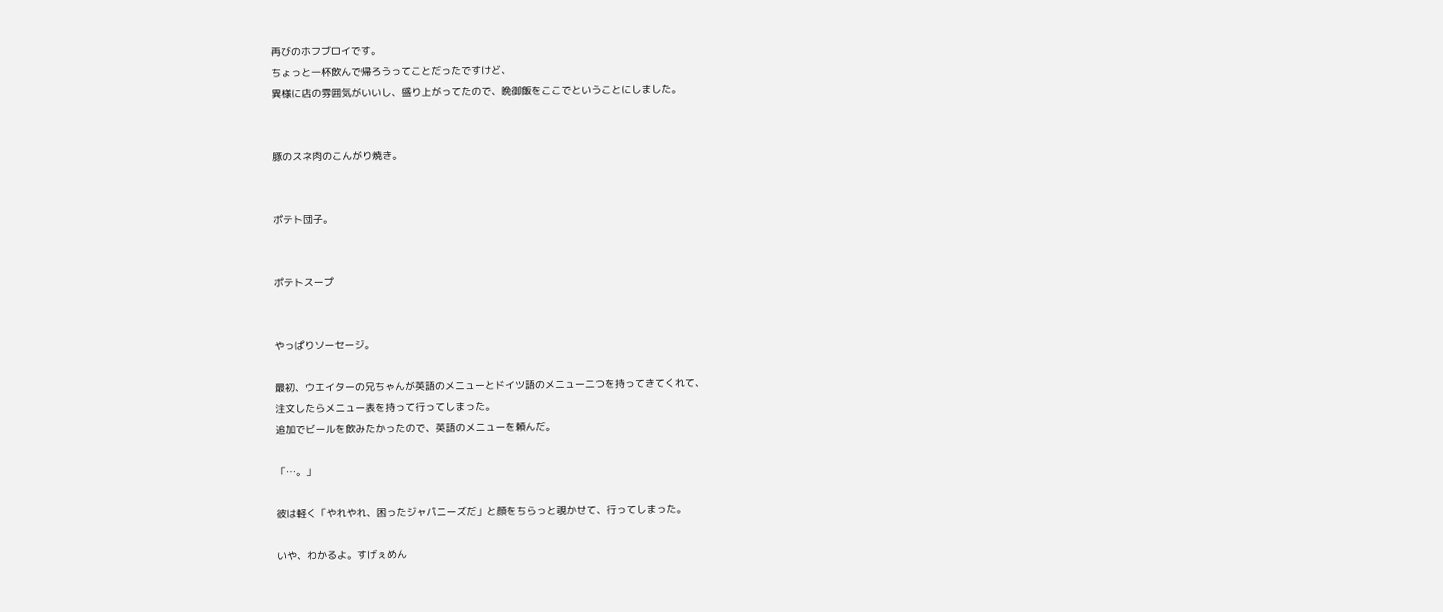再びのホフブロイです。
ちょっと一杯飲んで帰ろうってことだったですけど、
異様に店の雰囲気がいいし、盛り上がってたので、晩御飯をここでということにしました。


豚のスネ肉のこんがり焼き。


ポテト団子。


ポテトスープ


やっぱりソーセージ。

最初、ウエイターの兄ちゃんが英語のメニューとドイツ語のメニュー二つを持ってきてくれて、
注文したらメニュー表を持って行ってしまった。
追加でビールを飲みたかったので、英語のメニューを頼んだ。

「…。」

彼は軽く「やれやれ、困ったジャパニーズだ」と顔をちらっと覗かせて、行ってしまった。

いや、わかるよ。すげぇめん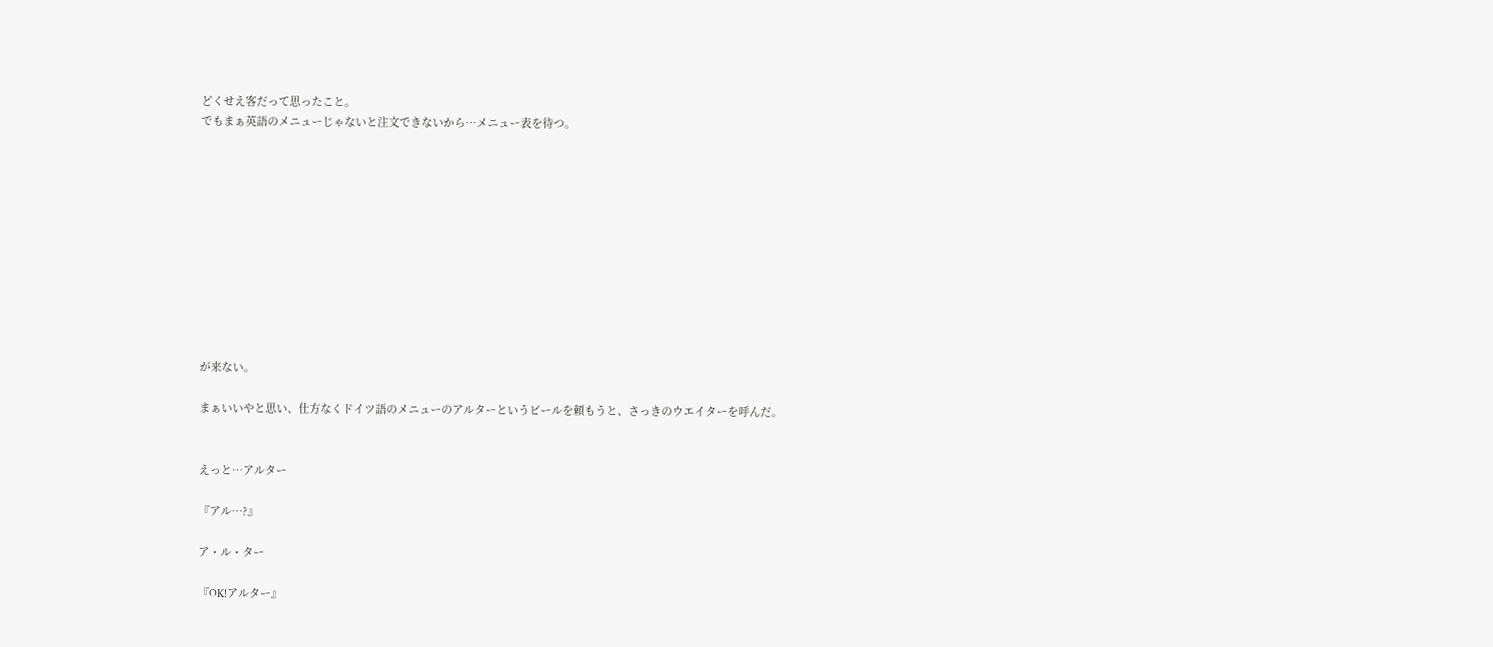どくせえ客だって思ったこと。
でもまぁ英語のメニューじゃないと注文できないから…メニュー表を待つ。











が来ない。

まぁいいやと思い、仕方なくドイツ語のメニューのアルターというビールを頼もうと、さっきのウエイターを呼んだ。


えっと…アルター

『アル…?』

ア・ル・ター

『OK!アルター』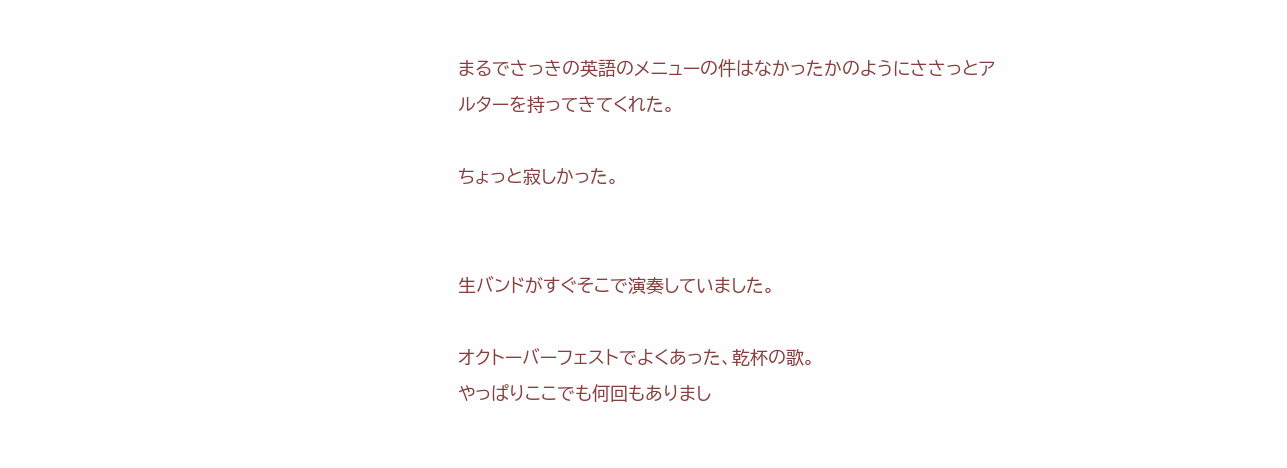まるでさっきの英語のメニューの件はなかったかのようにささっとアルターを持ってきてくれた。

ちょっと寂しかった。


生バンドがすぐそこで演奏していました。

オクトーバーフェストでよくあった、乾杯の歌。
やっぱりここでも何回もありまし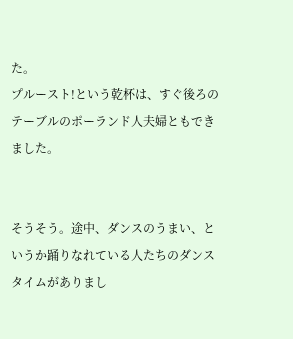た。
プルースト!という乾杯は、すぐ後ろのテーブルのポーランド人夫婦ともできました。


そうそう。途中、ダンスのうまい、というか踊りなれている人たちのダンスタイムがありまし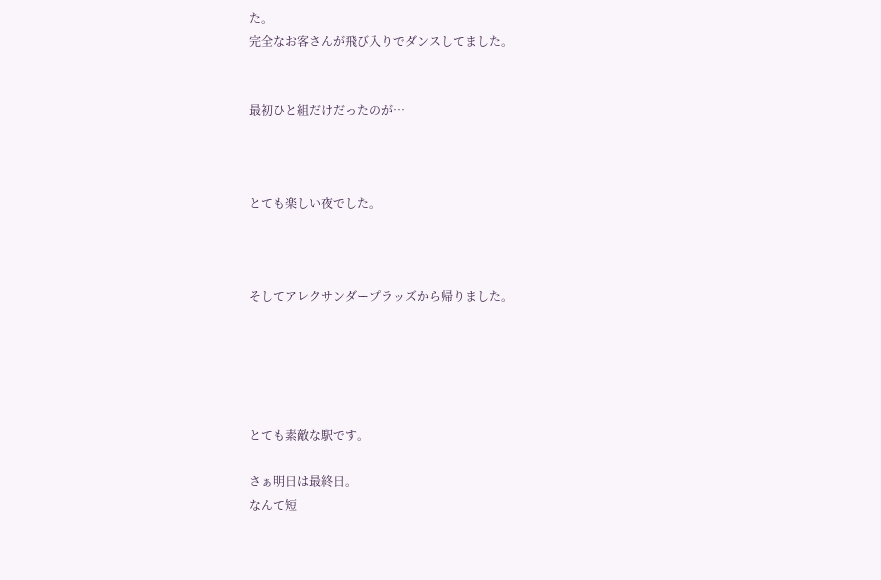た。
完全なお客さんが飛び入りでダンスしてました。


最初ひと組だけだったのが…



とても楽しい夜でした。



そしてアレクサンダープラッズから帰りました。





とても素敵な駅です。

さぁ明日は最終日。
なんて短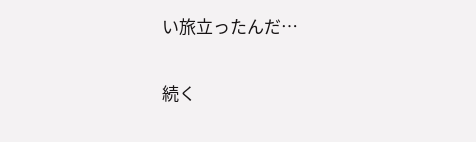い旅立ったんだ…

続く